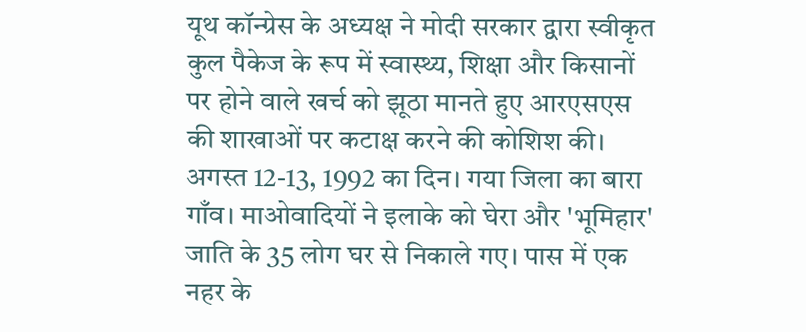यूथ कॉन्ग्रेस के अध्यक्ष ने मोदी सरकार द्वारा स्वीकृत कुल पैकेज के रूप में स्वास्थ्य, शिक्षा और किसानों पर होने वाले खर्च को झूठा मानते हुए आरएसएस की शाखाओं पर कटाक्ष करने की कोशिश की।
अगस्त 12-13, 1992 का दिन। गया जिला का बारा गाँव। माओवादियों ने इलाके को घेरा और 'भूमिहार' जाति के 35 लोग घर से निकाले गए। पास में एक नहर के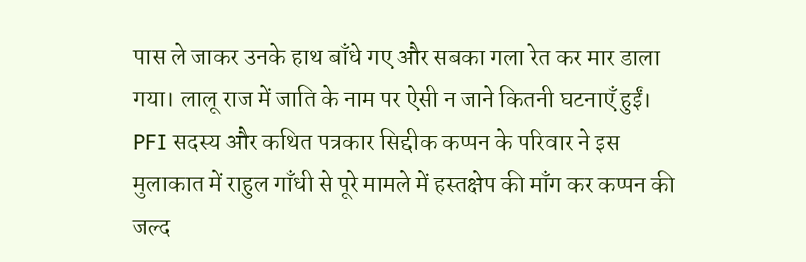पास ले जाकर उनके हाथ बाँधे गए और सबका गला रेत कर मार डाला गया। लालू राज में जाति के नाम पर ऐसी न जाने कितनी घटनाएँ हुईं।
PFI सदस्य और कथित पत्रकार सिद्दीक कप्पन के परिवार ने इस मुलाकात में राहुल गाँधी से पूरे मामले में हस्तक्षेप की माँग कर कप्पन की जल्द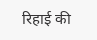रिहाई की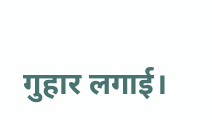गुहार लगाई।